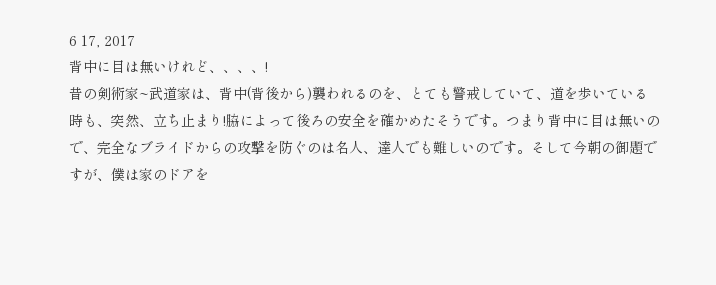6 17, 2017
背中に目は無いけれど、、、、!
昔の剣術家~武道家は、背中(背後から)襲われるのを、とても警戒していて、道を歩いている時も、突然、立ち止まり!脇によって後ろの安全を確かめたそうです。つまり背中に目は無いので、完全なブライドからの攻撃を防ぐのは名人、達人でも難しいのです。そして今朝の御題ですが、僕は家のドアを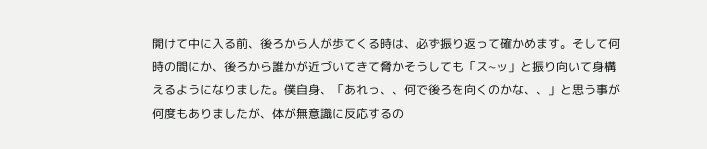開けて中に入る前、後ろから人が歩てくる時は、必ず振り返って確かめます。そして何時の間にか、後ろから誰かが近づいてきて脅かそうしても「ス~ッ」と振り向いて身構えるようになりました。僕自身、「あれっ、、何で後ろを向くのかな、、」と思う事が何度もありましたが、体が無意識に反応するの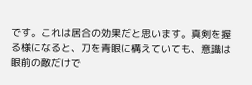です。これは居合の効果だと思います。真剣を握る様になると、刀を青眼に構えていても、意識は眼前の敵だけで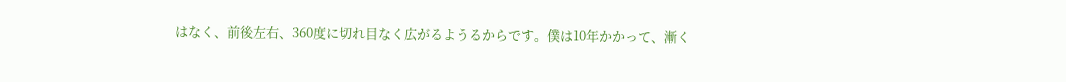はなく、前後左右、360度に切れ目なく広がるようるからです。僕は10年かかって、漸く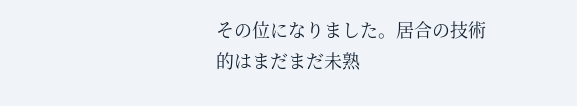その位になりました。居合の技術的はまだまだ未熟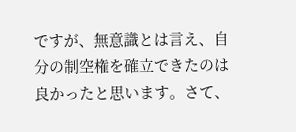ですが、無意識とは言え、自分の制空権を確立できたのは良かったと思います。さて、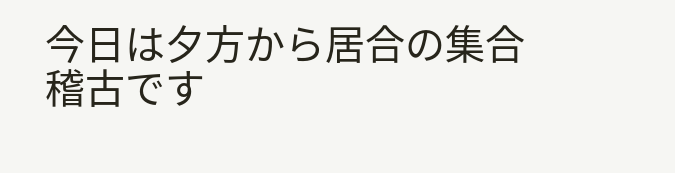今日は夕方から居合の集合稽古です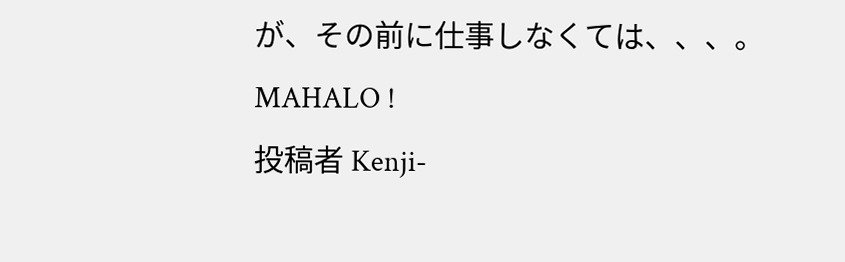が、その前に仕事しなくては、、、。MAHALO !
投稿者 Kenji-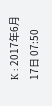K : 2017年6月17日 07:50